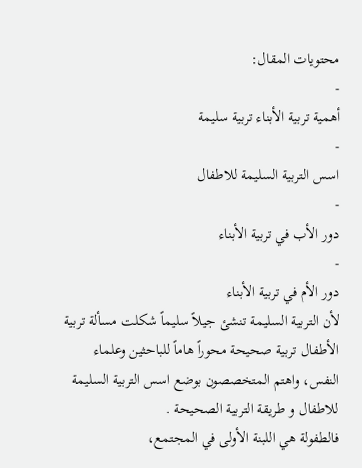محتويات المقال:
-
أهمية تربية الأبناء تربية سليمة
-
اسس التربية السليمة للاطفال
-
دور الأب في تربية الأبناء
-
دور الأم في تربية الأبناء
لأن التربية السليمة تنشئ جيلاً سليماً شكلت مسألة تربية الأطفال تربية صحيحة محوراً هاماً للباحثين وعلماء النفس، واهتم المتخصصون بوضع اسس التربية السليمة للاطفال و طريقة التربية الصحيحة .
فالطفولة هي اللبنة الأولى في المجتمع،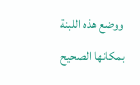ووضع هذه اللبنة بمكانها الصحيح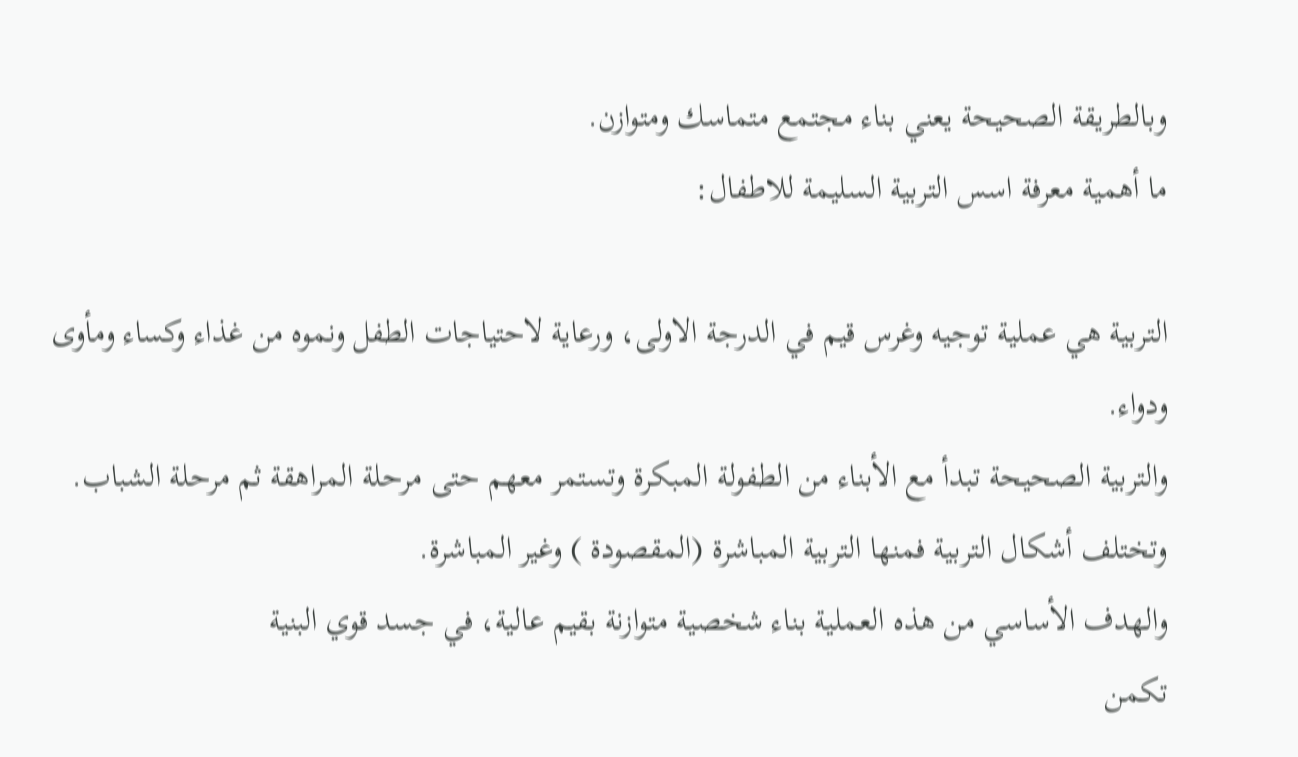وبالطريقة الصحيحة يعني بناء مجتمع متماسك ومتوازن.
ما أهمية معرفة اسس التربية السليمة للاطفال:

التربية هي عملية توجيه وغرس قيم في الدرجة الاولى، ورعاية لاحتياجات الطفل ونموه من غذاء وكساء ومأوى ودواء.
والتربية الصحيحة تبدأ مع الأبناء من الطفولة المبكرة وتستمر معهم حتى مرحلة المراهقة ثم مرحلة الشباب.
وتختلف أشكال التربية فمنها التربية المباشرة (المقصودة ) وغير المباشرة.
والهدف الأساسي من هذه العملية بناء شخصية متوازنة بقيم عالية، في جسد قوي البنية
تكمن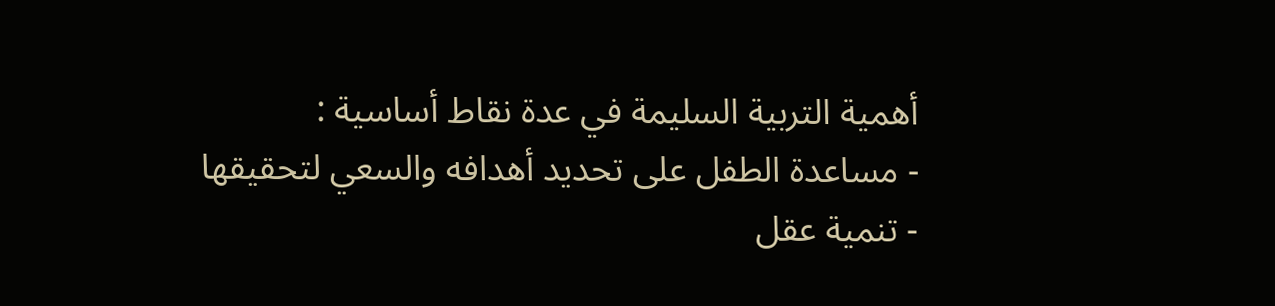أهمية التربية السليمة في عدة نقاط أساسية :
- مساعدة الطفل على تحديد أهدافه والسعي لتحقيقها
- تنمية عقل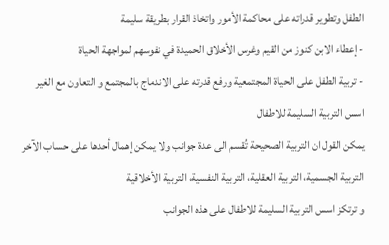الطفل وتطوير قدراته على محاكمة الأمور واتخاذ القرار بطريقة سليمة
- إعطاء الابن كنوز من القيم وغرس الأخلاق الحميدة في نفوسهم لمواجهة الحياة
- تربية الطفل على الحياة المجتمعية ورفع قدرته على الاندماج بالمجتمع و التعاون مع الغير
اسس التربية السليمة للاطفال
يمكن القول ان التربية الصحيحة تُقسم الى عدة جوانب ولا يمكن إهمال أحدها على حساب الآخر
التربية الجسمية، التربية العقلية، التربية النفسية، التربية الأخلاقية
و ترتكز اسس التربية السليمة للاطفال على هذه الجوانب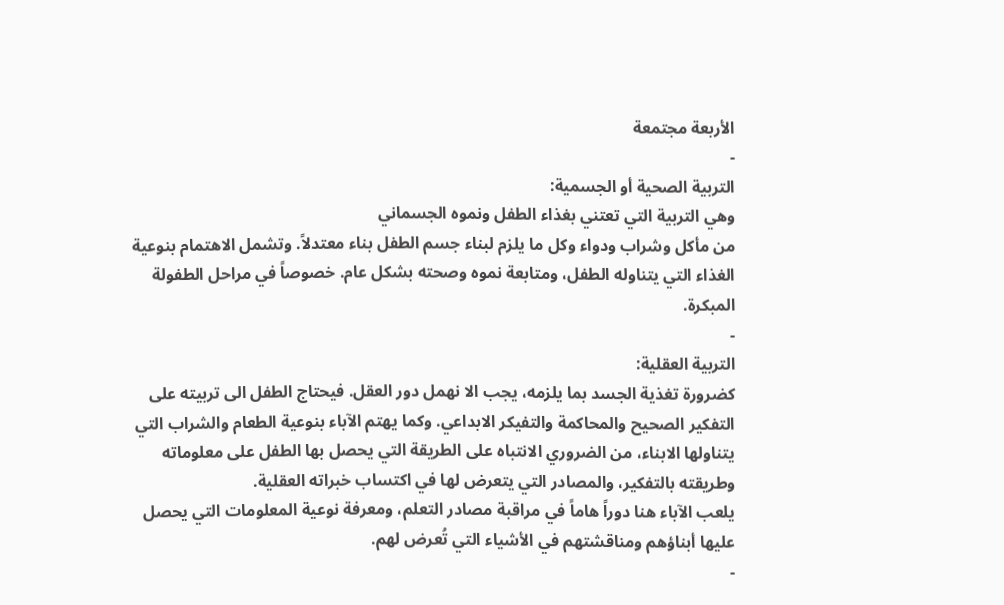الأربعة مجتمعة
-
التربية الصحية أو الجسمية:
وهي التربية التي تعتني بغذاء الطفل ونموه الجسماني
من مأكل وشراب ودواء وكل ما يلزم لبناء جسم الطفل بناء معتدلاً. وتشمل الاهتمام بنوعية الغذاء التي يتناوله الطفل، ومتابعة نموه وصحته بشكل عام. خصوصاً في مراحل الطفولة المبكرة.
-
التربية العقلية:
كضرورة تغذية الجسد بما يلزمه، يجب الا نهمل دور العقل. فيحتاج الطفل الى تربيته على التفكير الصحيح والمحاكمة والتفيكر الابداعي. وكما يهتم الآباء بنوعية الطعام والشراب التي يتناولها الابناء، من الضروري الانتباه على الطريقة التي يحصل بها الطفل على معلوماته وطريقته بالتفكير، والمصادر التي يتعرض لها في اكتساب خبراته العقلية.
يلعب الآباء هنا دوراً هاماً في مراقبة مصادر التعلم، ومعرفة نوعية المعلومات التي يحصل عليها أبناؤهم ومناقشتهم في الأشياء التي تُعرض لهم.
-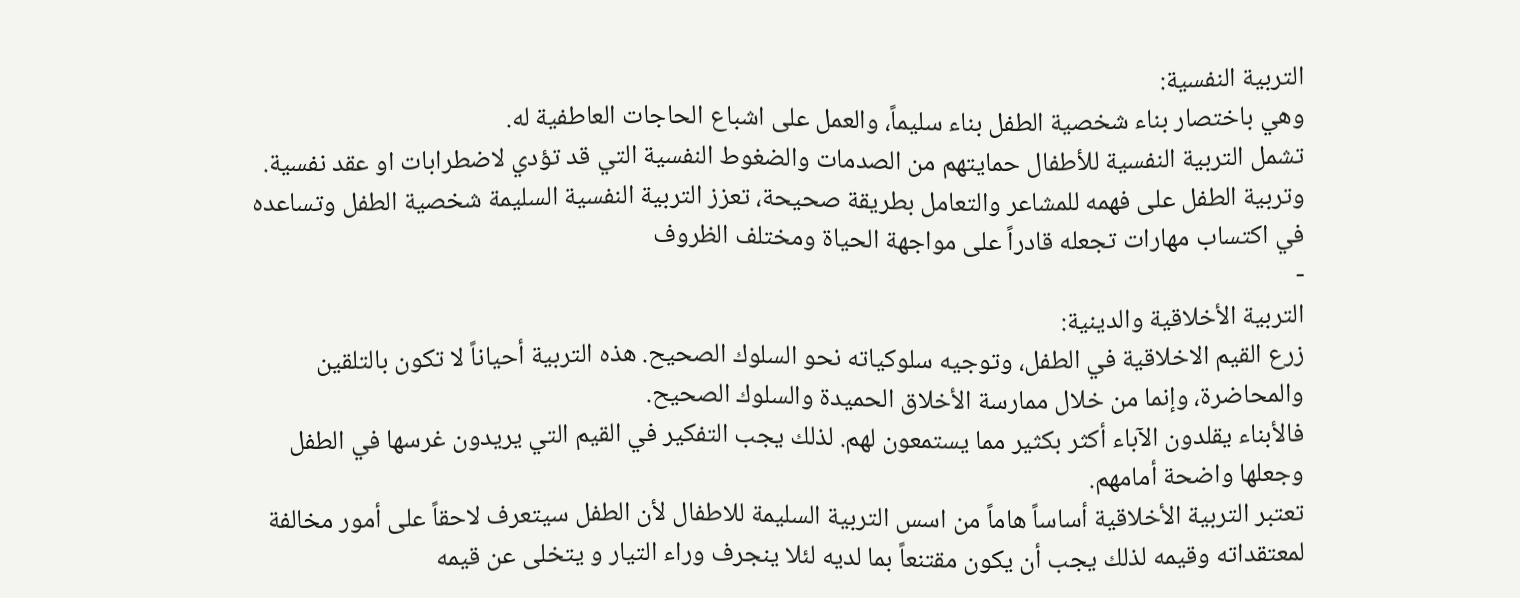التربية النفسية:
وهي باختصار بناء شخصية الطفل بناء سليماً، والعمل على اشباع الحاجات العاطفية له.
تشمل التربية النفسية للأطفال حمايتهم من الصدمات والضغوط النفسية التي قد تؤدي لاضطرابات او عقد نفسية. وتربية الطفل على فهمه للمشاعر والتعامل بطريقة صحيحة، تعزز التربية النفسية السليمة شخصية الطفل وتساعده في اكتساب مهارات تجعله قادراً على مواجهة الحياة ومختلف الظروف
-
التربية الأخلاقية والدينية:
زرع القيم الاخلاقية في الطفل، وتوجيه سلوكياته نحو السلوك الصحيح. هذه التربية أحياناً لا تكون بالتلقين والمحاضرة، وإنما من خلال ممارسة الأخلاق الحميدة والسلوك الصحيح.
فالأبناء يقلدون الآباء أكثر بكثير مما يستمعون لهم. لذلك يجب التفكير في القيم التي يريدون غرسها في الطفل وجعلها واضحة أمامهم.
تعتبر التربية الأخلاقية أساساً هاماً من اسس التربية السليمة للاطفال لأن الطفل سيتعرف لاحقاً على أمور مخالفة لمعتقداته وقيمه لذلك يجب أن يكون مقتنعاً بما لديه لئلا ينجرف وراء التيار و يتخلى عن قيمه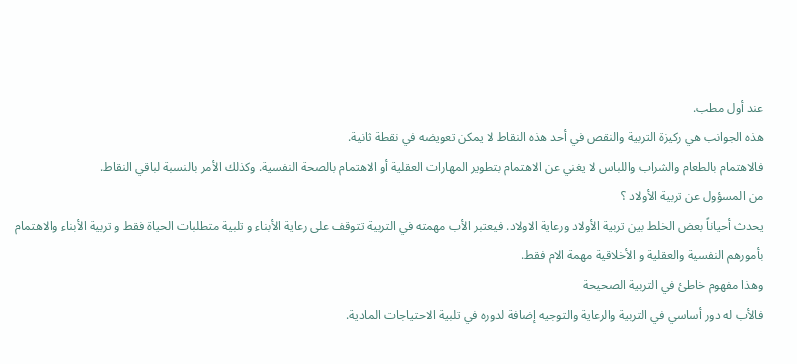عند أول مطب.
هذه الجوانب هي ركيزة التربية والنقص في أحد هذه النقاط لا يمكن تعويضه في نقطة ثانية.
فالاهتمام بالطعام والشراب واللباس لا يغني عن الاهتمام بتطوير المهارات العقلية أو الاهتمام بالصحة النفسية. وكذلك الأمر بالنسبة لباقي النقاط.
من المسؤول عن تربية الأولاد ؟
يحدث أحياناً بعض الخلط بين تربية الأولاد ورعاية الاولاد. فيعتبر الأب مهمته في التربية تتوقف على رعاية الأبناء و تلبية متطلبات الحياة فقط و تربية الأبناء والاهتمام بأمورهم النفسية والعقلية و الأخلاقية مهمة الام فقط.
وهذا مفهوم خاطئ في التربية الصحيحة
فالأب له دور أساسي في التربية والرعاية والتوجيه إضافة لدوره في تلبية الاحتياجات المادية.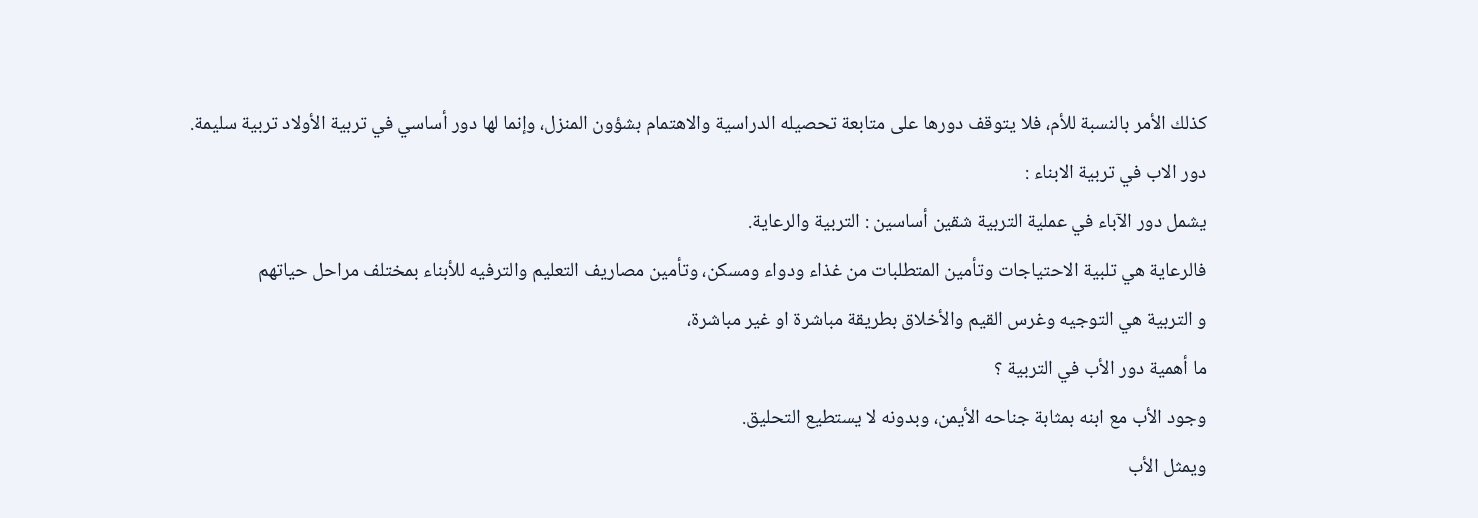كذلك الأمر بالنسبة للأم، فلا يتوقف دورها على متابعة تحصيله الدراسية والاهتمام بشؤون المنزل، وإنما لها دور أساسي في تربية الأولاد تربية سليمة.
دور الاب في تربية الابناء :
يشمل دور الآباء في عملية التربية شقين أساسين : التربية والرعاية.
فالرعاية هي تلبية الاحتياجات وتأمين المتطلبات من غذاء ودواء ومسكن، وتأمين مصاريف التعليم والترفيه للأبناء بمختلف مراحل حياتهم
و التربية هي التوجيه وغرس القيم والأخلاق بطريقة مباشرة او غير مباشرة،
ما أهمية دور الأب في التربية ؟
وجود الأب مع ابنه بمثابة جناحه الأيمن، وبدونه لا يستطيع التحليق.
ويمثل الأب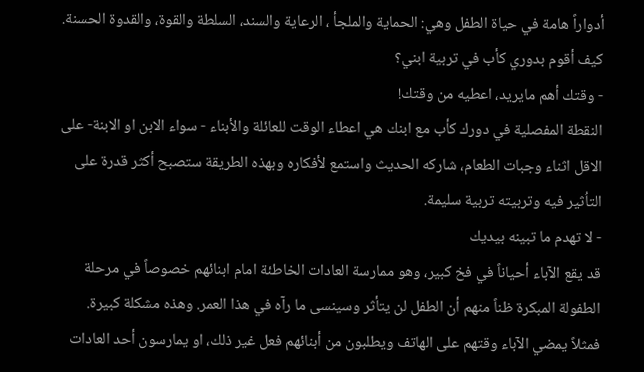أدواراً هامة في حياة الطفل وهي: الحماية والملجأ ، الرعاية والسند، السلطة والقوة، والقدوة الحسنة.
كيف أقوم بدوري كأب في تربية ابني؟
- وقتك أهم مايريد، اعطيه من وقتك!
النقطة المفصلية في دورك كأب مع ابنك هي اعطاء الوقت للعائلة والأبناء - سواء الابن او الابنة- على الاقل اثناء وجبات الطعام، شاركه الحديث واستمع لأفكاره وبهذه الطريقة ستصبح أكثر قدرة على التاُثير فيه وتربيته تربية سليمة.
- لا تهدم ما تبينه بيديك
قد يقع الآباء أحياناً في فخ كبير، وهو ممارسة العادات الخاطئة امام ابنائهم خصوصاً في مرحلة الطفولة المبكرة ظناً منهم أن الطفل لن يتأثر وسينسى ما رآه في هذا العمر. وهذه مشكلة كبيرة.
فمثلاً يمضي الآباء وقتهم على الهاتف ويطلبون من أبنائهم فعل غير ذلك، او يمارسون أحد العادات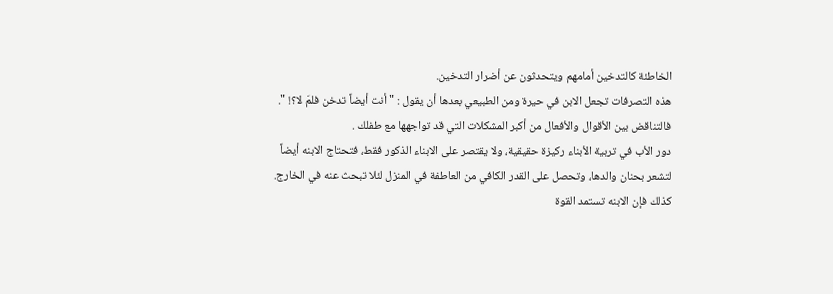الخاطئة كالتدخين أمامهم ويتحدثون عن أضرار التدخين.
هذه التصرفات تجعل الابن في حيرة ومن الطبيعي بعدها أن يقول : " أنت أيضاً تدخن فلمَ لا؟! ".
فالتناقض بين الأقوال والأفعال من أكبر المشكلات التي قد تواجهها مع طفلك .
دور الأب في تربية الأبناء ركيزة حقيقية، ولا يقتصر على الابناء الذكور فقط، فتحتاج الابنه أيضاً لتشعر بحنان والدها، وتحصل على القدر الكافي من العاطفة في المنزل لئلا تبحث عنه في الخارج.
كذلك فإن الابنه تستمد القوة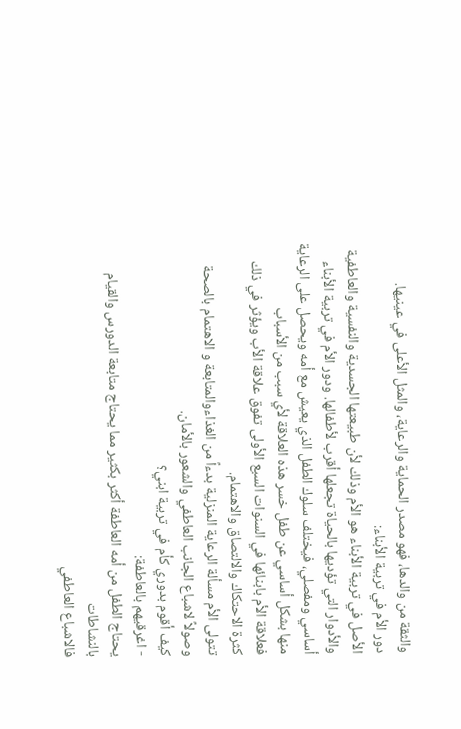والثقة من والدها، فهو مصدر الحماية والرعاية، والمثل الأعلى في عينيها.
دور الأم في تربية الأبناء:
الأصل في تربية الأبناء هو الأم وذلك لأن طبيعتها الجسدية والنفسية والعاطفية والأدوار التي تؤديها بالحياة تجعلها أقرب لأطفالها. ودور الأم في تربية الأبناء أساسي ومفصلي، فيختلف سلوك الطفل الذي يعيش مع أمه ويحصل على الرعاية منها بشكل أساسي عن طفل خسر هذه العلاقة لأي سبب من الأسباب
فعلاقة الأم بابنائها في السنوات السبع الأولى تفوق علاقة الأب ويؤثر في ذلك كثرة الاحتكاك والالتصاق والاهتمام.
تتولى الأم مسألة الرعاية المنزلية بدءاً من الغذاءوالمتابعة و الاهتمام بالصحة وصولاً لاشباع الجانب العاطفي والشعور بالأمان.
كيف أقوم بدوري كأم في تربية ابني؟
- اغرقيهم بالعاطفة:
يحتاج الطفل من أمه العاطفة أكثر بكثير مما يحتاج متابعة الدورس والقيام بالنشاطات
فالاشباع العاطفي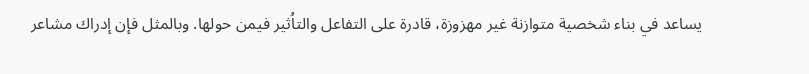يساعد في بناء شخصية متوازنة غير مهزوزة، قادرة على التفاعل والتاُثير فيمن حولها. وبالمثل فإن إدراك مشاعر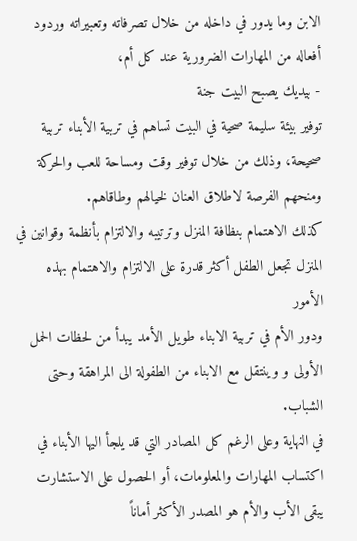الابن وما يدور في داخله من خلال تصرفاته وتعبيراته وردود أفعاله من المهارات الضرورية عند كل أم،
- بيديك يصبح البيت جنة
توفير بيئة سليمة صحية في البيت تساهم في تربية الأبناء تربية صحيحة، وذلك من خلال توفير وقت ومساحة للعب والحركة ومنحهم الفرصة لاطلاق العنان لخيالهم وطاقاهم.
كذلك الاهتمام بنظافة المنزل وترتيبه والالتزام بأنظمة وقوانين في المنزل تجعل الطفل أكثر قدرة على الالتزام والاهتمام بهذه الأمور
ودور الأم في تربية الابناء طويل الأمد يبدأ من لحظات الحمل الأولى و وينتقل مع الابناء من الطفولة الى المراهقة وحتى الشباب.
في النهاية وعلى الرغم كل المصادر التي قد يلجأ اليها الأبناء في اكتساب المهارات والمعلومات، أو الحصول على الاستشارت يبقى الأب والأم هو المصدر الأكثر أماناً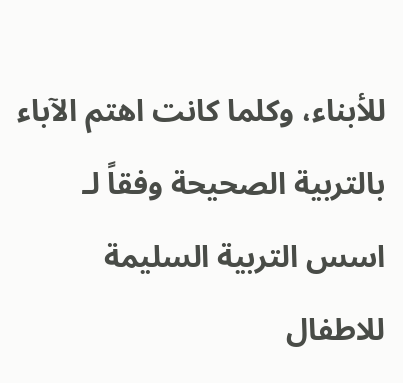للأبناء، وكلما كانت اهتم الآباء بالتربية الصحيحة وفقاً لـ اسس التربية السليمة للاطفال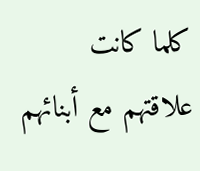كلما كانت علاقتهم مع أبنائهم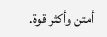أمتن وأكثر قوة.